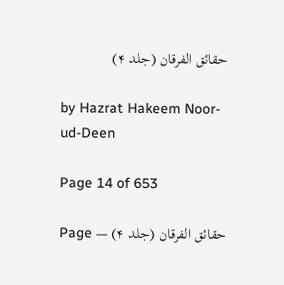حقائق الفرقان (جلد ۴)

by Hazrat Hakeem Noor-ud-Deen

Page 14 of 653

حقائق الفرقان (جلد ۴) — Page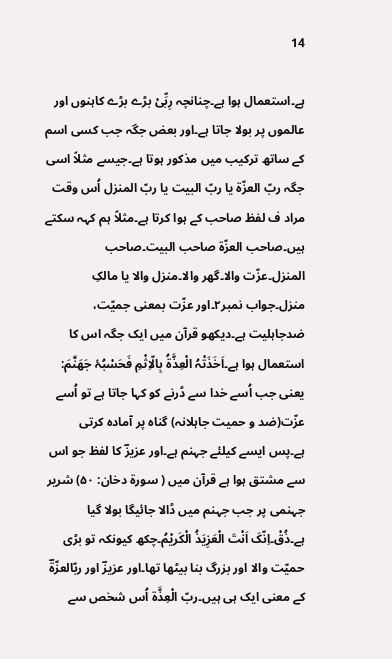14

ہے۔استعمال ہوا ہے۔چنانچہ رِبِّیْ بڑے بڑے کاہنوں اور عالموں پر بولا جاتا ہے۔اور بعض جگہ جب کسی اسم کے ساتھ ترکیب میں مذکور ہوتا ہے۔جیسے مثلاً اسی جگہ ربّ العزّۃ یا ربّ البیت یا ربّ المنزل اُس وقت مراد ف لفظ صاحب کے ہوا کرتا ہے۔مثلاً ہم کہہ سکتے ہیں۔صاحب العزّۃ صاحب البیت۔صاحب المنزل۔عزّت والا۔گھر والا۔منزل والا یا مالکِ منزل۔جواب نمبر۲۔اور عزّت بمعنی جمیّت، ضدجاہلیت ہے۔دیکھو قرآن میں ایک جگہ اس کا استعمال ہوا ہے۔اَخَذَتْہُ الْعِذَّۃُ بِالّاِثْمِ فَحَسْبُۂ جَھَنَّمَ: یعنی جب اُسے خدا سے ڈرنے کو کہا جاتا ہے تو اُسے عزّت(ضد و حمیت جاہلانہ) گناہ پر آمادہ کرتی ہے۔پس ایسے کیلئے جہنم ہے۔اور عزیزؔ کا لفظ جو اس سے مشتق ہوا ہے قرآن میں ( سورۃ دخان: ۵۰) شریر جہنمی پر جب جہنم میں ڈالا جائیگا بولا گیا ہے۔ذُقْ۔اِنّکَ اَنْتَ الْعَزِیَذُ الْکَریْمُ۔چکھ کیونکہ تو بڑی حمیّت والا اور بزرگ بنا بیٹھا تھا۔اور عزیزؔ اور ربّالعزّۃؔ کے معنی ایک ہی ہیں۔ربّ الْعِذَّۃ اُس شخص سے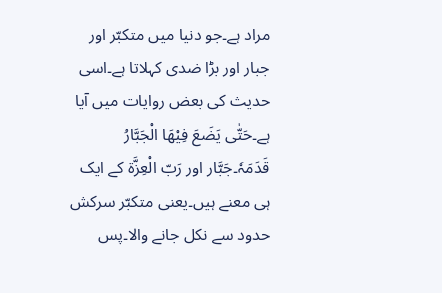مراد ہے۔جو دنیا میں متکبّر اور جبار اور بڑا ضدی کہلاتا ہے۔اسی حدیث کی بعض روایات میں آیا ہے۔حَتّٰی یَضَعَ فِیْھَا الْجَبَّارُ قَدَمَہٗ۔جَبَّار اور رَبّ الْعِزَّۃ کے ایک ہی معنے ہیں۔یعنی متکبّر سرکش حدود سے نکل جانے والا۔پس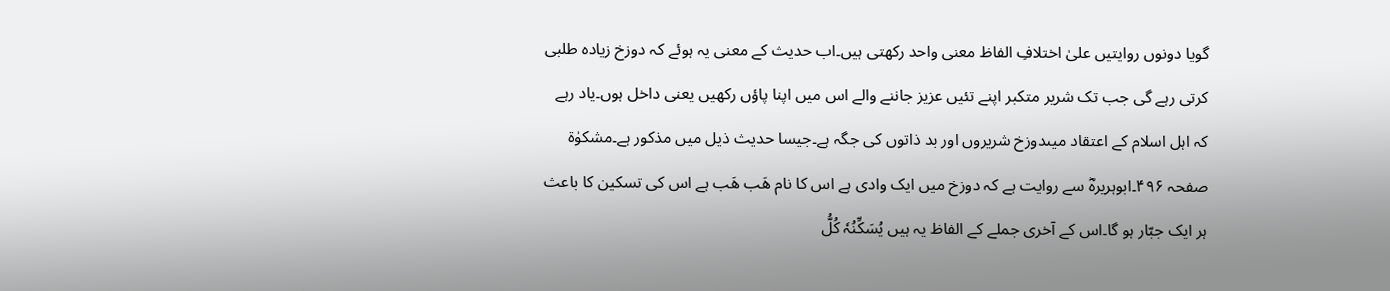گویا دونوں روایتیں علیٰ اختلافِ الفاظ معنی واحد رکھتی ہیں۔اب حدیث کے معنی یہ ہوئے کہ دوزخ زیادہ طلبی کرتی رہے گی جب تک شریر متکبر اپنے تئیں عزیز جاننے والے اس میں اپنا پاؤں رکھیں یعنی داخل ہوں۔یاد رہے کہ اہل اسلام کے اعتقاد میںدوزخ شریروں اور بد ذاتوں کی جگہ ہے۔جیسا حدیث ذیل میں مذکور ہے۔مشکوٰۃ صفحہ ۴۹۶۔ابوہریرہؓ سے روایت ہے کہ دوزخ میں ایک وادی ہے اس کا نام ھَب ھَب ہے اس کی تسکین کا باعث ہر ایک جبّار ہو گا۔اس کے آخری جملے کے الفاظ یہ ہیں یُسَکِّنُہٗ کُلُّ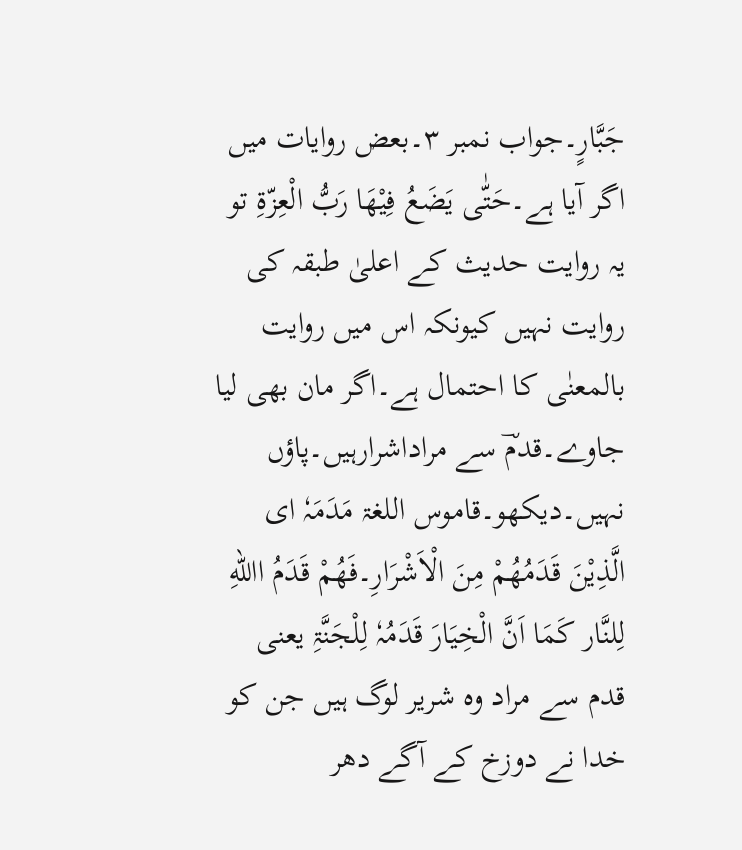جَبَّارٍ۔جواب نمبر ۳۔بعض روایات میں اگر آیا ہے۔حَتّٰی یَضَعُ فِیْھَا رَبُّ الْعِزّۃِ تو یہ روایت حدیث کے اعلیٰ طبقہ کی روایت نہیں کیونکہ اس میں روایت بالمعنٰی کا احتمال ہے۔اگر مان بھی لیا جاوے۔قدمؔ سے مراداشرارہیں۔پاؤں نہیں۔دیکھو۔قاموس اللغۃ مَدَمَہٗ ای الَّذِیْنَ قَدَمُھُمْ مِنَ الْاَشْرَارِ۔فَھُمْ قَدَمُ االلهِ لِلنَّار کَمَا اَنَّ الْخِیَارَ قَدَمُہٗ لِلْجَنَّۃِ یعنی قدم سے مراد وہ شریر لوگ ہیں جن کو خدا نے دوزخ کے آگے دھر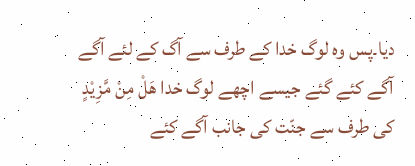دیا۔پس وہ لوگ خدا کے طرف سے آگ کے لئے آگے آگے کئے گئے جیسے اچھے لوگ خدا ھَلْ مِنْ مَّزِیْدٍ کی طرف سے جنّت کی جانب آگے کئے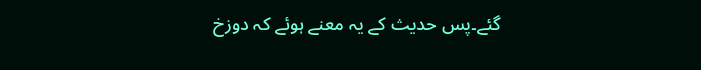گئے۔پس حدیث کے یہ معنے ہوئے کہ دوزخ